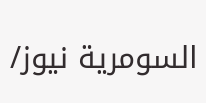السومرية نيوز/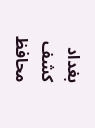بغداد
كشف محافظ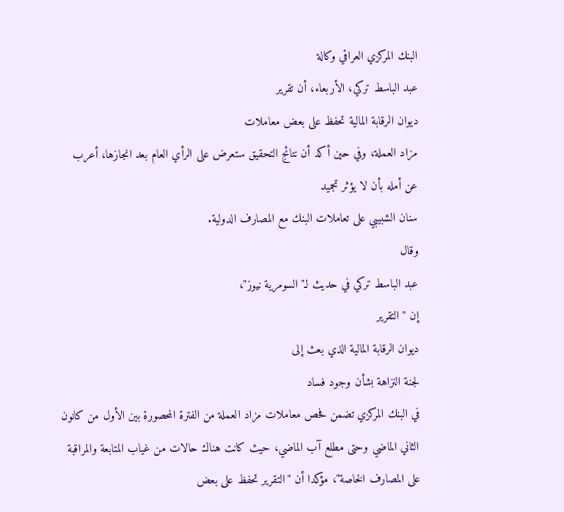البنك المركزي العراقي وكالة
عبد الباسط تركي، الأربعاء، أن تقرير
ديوان الرقابة المالية تحفظ على بعض معاملات
مزاد العملة، وفي حين أكد أن نتائج التحقيق ستعرض على الرأي العام بعد انجازها، أعرب
عن أمله بأن لا يؤثر تجميد
سنان الشبيبي على تعاملات البنك مع المصارف الدولية.
وقال
عبد الباسط تركي في حديث لـ"السومرية نيوز"،
إن "التقرير
ديوان الرقابة المالية الذي بعث إلى
لجنة النزاهة بشأن وجود فساد
في البنك المركزي تضمن فحص معاملات مزاد العملة من الفترة المحصورة بين الأول من كانون
الثاني الماضي وحتى مطلع آب الماضي، حيث كانت هناك حالات من غياب المتابعة والمراقبة
على المصارف الخاصة"، مؤكدا أن "التقرير تحفظ على بعض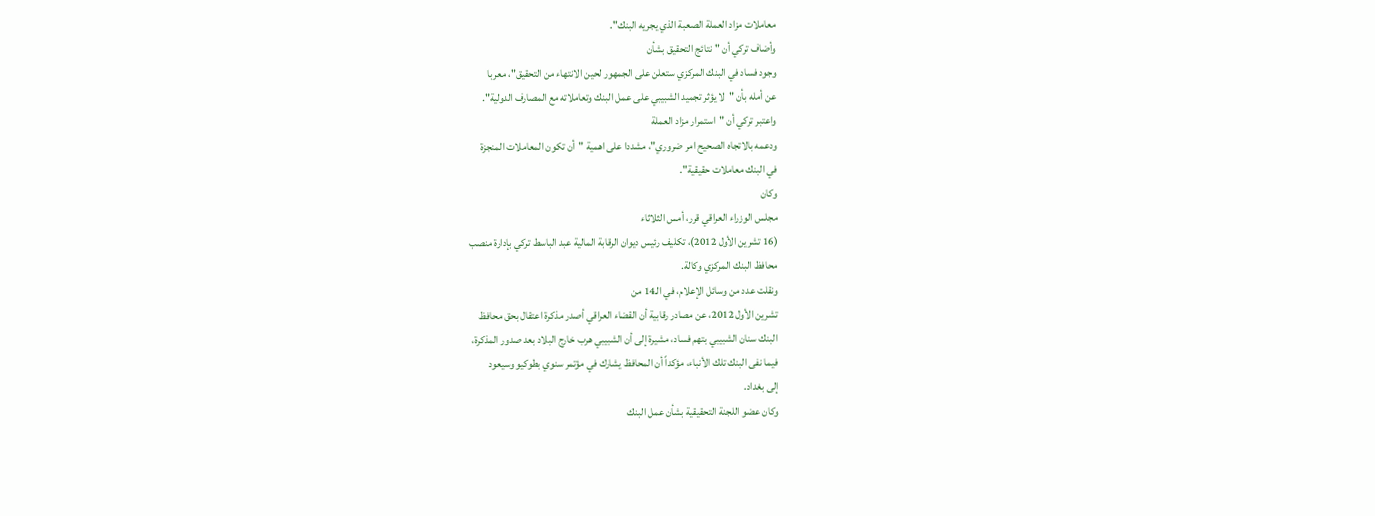معاملات مزاد العملة الصعبة الذي يجريه البنك".
وأضاف تركي أن "نتائج التحقيق بشأن
وجود فساد في البنك المركزي ستعلن على الجمهور لحين الانتهاء من التحقيق"، معربا
عن أمله بأن "لا يؤثر تجميد الشبيبي على عمل البنك وتعاملاته مع المصارف الدولية".
واعتبر تركي أن "استمرار مزاد العملة
ودعمه بالاتجاه الصحيح امر ضروري"، مشددا على اهمية "أن تكون المعاملات المنجزة
في البنك معاملات حقيقية".
وكان
مجلس الوزراء العراقي قرر، أمس الثلاثاء
(16 تشرين الأول 2012)، تكليف رئيس ديوان الرقابة المالية عبد الباسط تركي بإدارة منصب
محافظ البنك المركزي وكالة.
ونقلت عدد من وسائل الإعلام، في الـ14 من
تشرين الأول 2012، عن مصادر رقابية أن القضاء العراقي أصدر مذكرة اعتقال بحق محافظ
البنك سنان الشبيبي بتهم فساد، مشيرة إلى أن الشبيبي هرب خارج البلاد بعد صدور المذكرة،
فيما نفى البنك تلك الأنباء، مؤكداً أن المحافظ يشارك في مؤتمر سنوي بطوكيو وسيعود
إلى بغداد.
وكان عضو اللجنة التحقيقية بشأن عمل البنك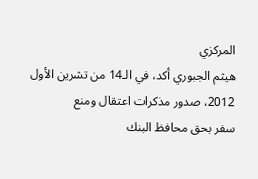المركزي
هيثم الجبوري أكد، في الـ14 من تشرين الأول 2012، صدور مذكرات اعتقال ومنع
سفر بحق محافظ البنك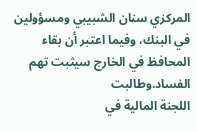المركزي سنان الشبيبي ومسؤولين في البنك، وفيما اعتبر أن بقاء
المحافظ في الخارج سيثبت تهم الفساد.وطالبت
اللجنة المالية في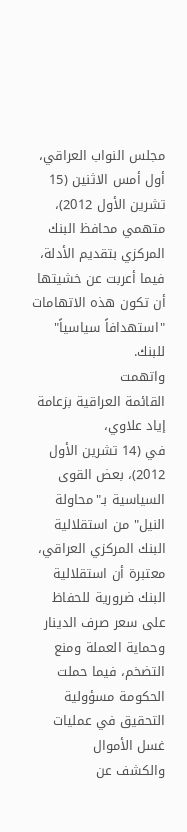مجلس النواب العراقي،
أول أمس الاثنين (15 تشرين الأول 2012)، متهمي محافظ البنك المركزي بتقديم الأدلة،
فيما أعربت عن خشيتها أن تكون هذه الاتهامات "استهدافاً سياسياً" للبنك.
واتهمت
القائمة العراقية بزعامة
إياد علاوي،
في (14 تشرين الأول 2012)، بعض القوى السياسية بـ"محاولة النيل" من استقلالية
البنك المركزي العراقي، معتبرة أن استقلالية البنك ضرورية للحفاظ على سعر صرف الدينار
وحماية العملة ومنع التضخم، فيما حملت الحكومة مسؤولية التحقيق في عمليات غسل الأموال
والكشف عن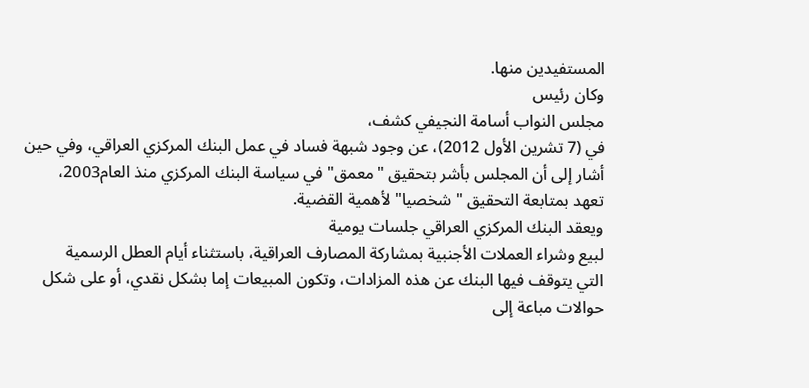المستفيدين منها.
وكان رئيس
مجلس النواب أسامة النجيفي كشف،
في (7 تشرين الأول 2012)، عن وجود شبهة فساد في عمل البنك المركزي العراقي، وفي حين
أشار إلى أن المجلس بأشر بتحقيق "معمق" في سياسة البنك المركزي منذ العام2003،
تعهد بمتابعة التحقيق "شخصيا" لأهمية القضية.
ويعقد البنك المركزي العراقي جلسات يومية
لبيع وشراء العملات الأجنبية بمشاركة المصارف العراقية، باستثناء أيام العطل الرسمية
التي يتوقف فيها البنك عن هذه المزادات، وتكون المبيعات إما بشكل نقدي، أو على شكل
حوالات مباعة إلى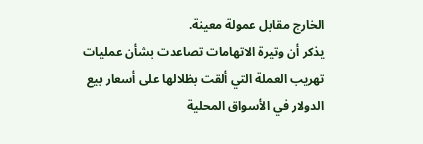الخارج مقابل عمولة معينة.
يذكر أن وتيرة الاتهامات تصاعدت بشأن عمليات
تهريب العملة التي ألقت بظلالها على أسعار بيع الدولار في الأسواق المحلية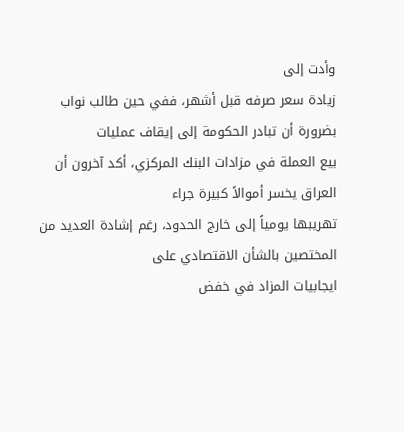وأدت إلى
زيادة سعر صرفه قبل أشهر، ففي حين طالب نواب بضرورة أن تبادر الحكومة إلى إيقاف عمليات
بيع العملة في مزادات البنك المركزي، أكد آخرون أن
العراق يخسر أموالاً كبيرة جراء
تهريبها يومياً إلى خارج الحدود، رغم إشادة العديد من المختصين بالشأن الاقتصادي على
ايجابيات المزاد في خفض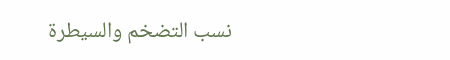نسب التضخم والسيطرة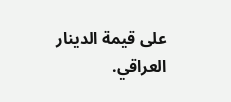على قيمة الدينار العراقي.